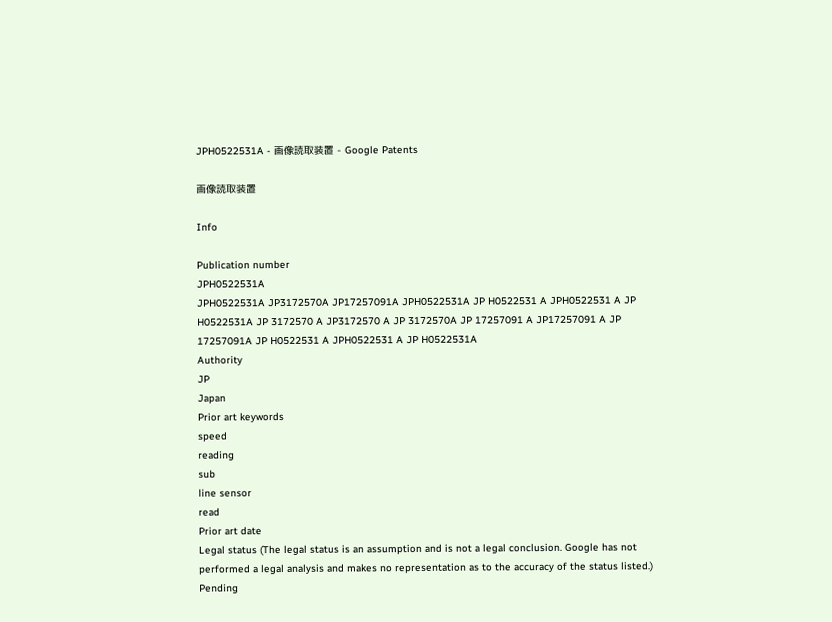JPH0522531A - 画像読取装置 - Google Patents

画像読取装置

Info

Publication number
JPH0522531A
JPH0522531A JP3172570A JP17257091A JPH0522531A JP H0522531 A JPH0522531 A JP H0522531A JP 3172570 A JP3172570 A JP 3172570A JP 17257091 A JP17257091 A JP 17257091A JP H0522531 A JPH0522531 A JP H0522531A
Authority
JP
Japan
Prior art keywords
speed
reading
sub
line sensor
read
Prior art date
Legal status (The legal status is an assumption and is not a legal conclusion. Google has not performed a legal analysis and makes no representation as to the accuracy of the status listed.)
Pending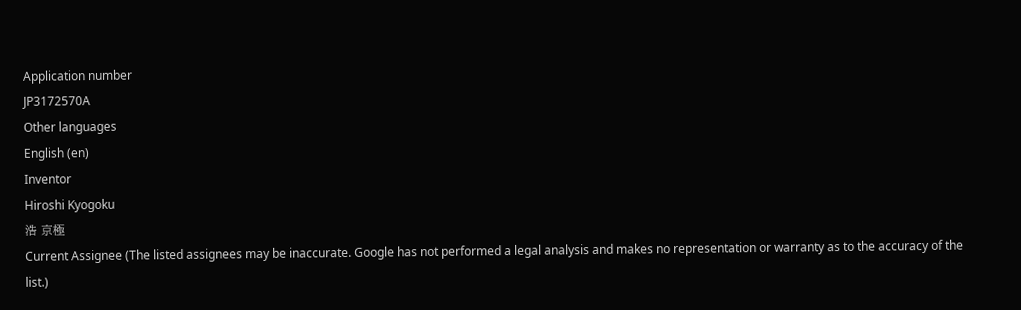Application number
JP3172570A
Other languages
English (en)
Inventor
Hiroshi Kyogoku
浩 京極
Current Assignee (The listed assignees may be inaccurate. Google has not performed a legal analysis and makes no representation or warranty as to the accuracy of the list.)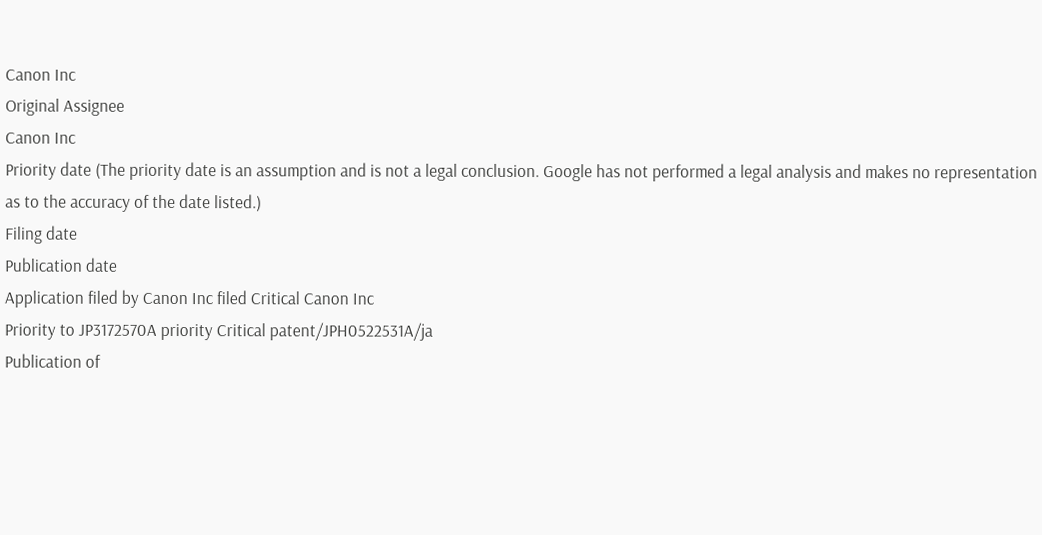Canon Inc
Original Assignee
Canon Inc
Priority date (The priority date is an assumption and is not a legal conclusion. Google has not performed a legal analysis and makes no representation as to the accuracy of the date listed.)
Filing date
Publication date
Application filed by Canon Inc filed Critical Canon Inc
Priority to JP3172570A priority Critical patent/JPH0522531A/ja
Publication of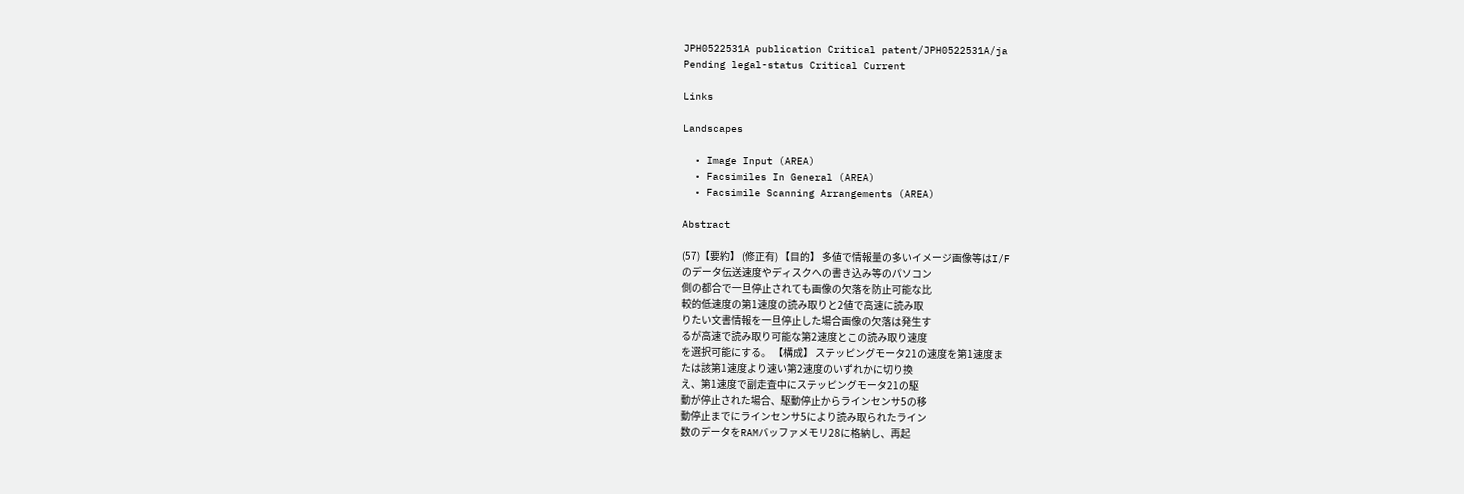JPH0522531A publication Critical patent/JPH0522531A/ja
Pending legal-status Critical Current

Links

Landscapes

  • Image Input (AREA)
  • Facsimiles In General (AREA)
  • Facsimile Scanning Arrangements (AREA)

Abstract

(57)【要約】 (修正有) 【目的】 多値で情報量の多いイメージ画像等はI/F
のデータ伝送速度やディスクへの書き込み等のパソコン
側の都合で一旦停止されても画像の欠落を防止可能な比
較的低速度の第1速度の読み取りと2値で高速に読み取
りたい文書情報を一旦停止した場合画像の欠落は発生す
るが高速で読み取り可能な第2速度とこの読み取り速度
を選択可能にする。 【構成】 ステッピングモータ21の速度を第1速度ま
たは該第1速度より速い第2速度のいずれかに切り換
え、第1速度で副走査中にステッピングモータ21の駆
動が停止された場合、駆動停止からラインセンサ5の移
動停止までにラインセンサ5により読み取られたライン
数のデータをRAMバッファメモリ28に格納し、再起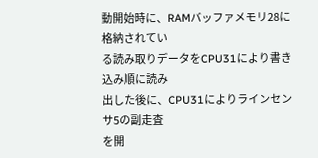動開始時に、RAMバッファメモリ28に格納されてい
る読み取りデータをCPU31により書き込み順に読み
出した後に、CPU31によりラインセンサ5の副走査
を開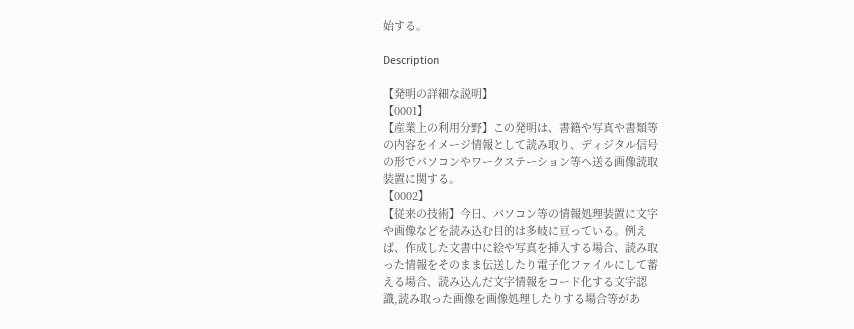始する。

Description

【発明の詳細な説明】
【0001】
【産業上の利用分野】この発明は、書籍や写真や書類等
の内容をイメージ情報として読み取り、ディジタル信号
の形でパソコンやワークステーション等へ送る画像読取
装置に関する。
【0002】
【従来の技術】今日、パソコン等の情報処理装置に文字
や画像などを読み込む目的は多岐に亘っている。例え
ば、作成した文書中に絵や写真を挿入する場合、読み取
った情報をそのまま伝送したり電子化ファイルにして蓄
える場合、読み込んだ文字情報をコード化する文字認
識,読み取った画像を画像処理したりする場合等があ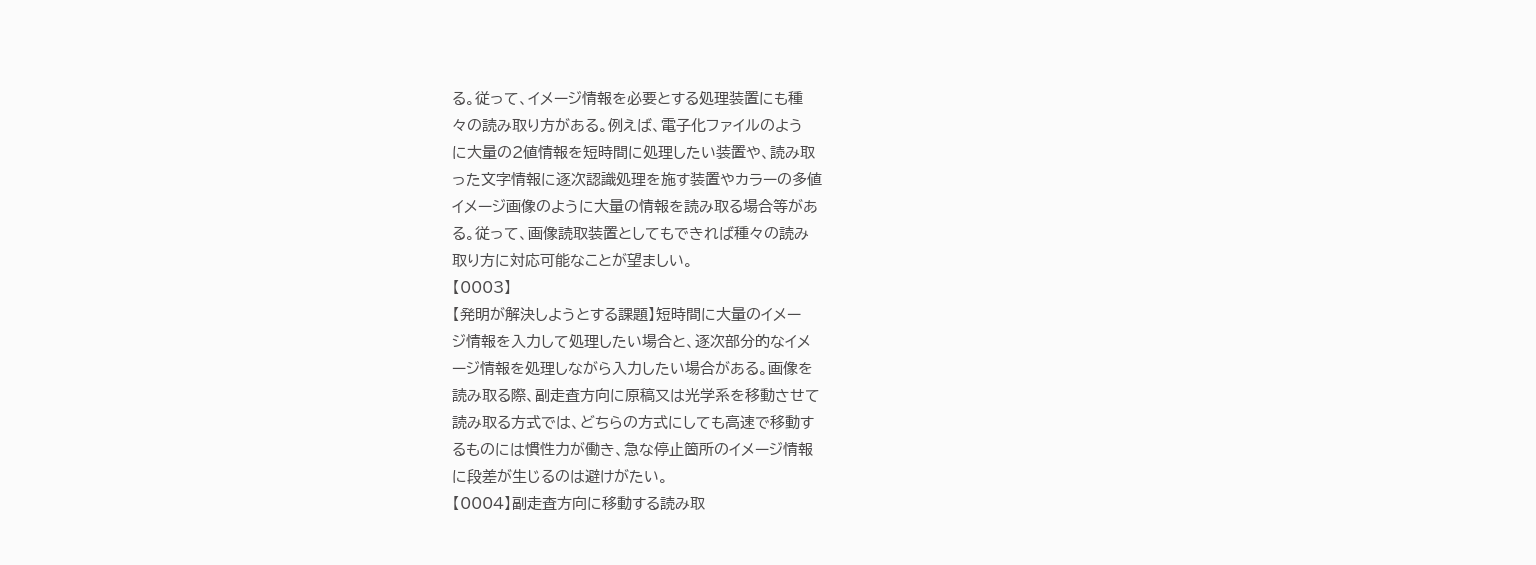る。従って、イメージ情報を必要とする処理装置にも種
々の読み取り方がある。例えば、電子化ファイルのよう
に大量の2値情報を短時間に処理したい装置や、読み取
った文字情報に逐次認識処理を施す装置やカラーの多値
イメージ画像のように大量の情報を読み取る場合等があ
る。従って、画像読取装置としてもできれば種々の読み
取り方に対応可能なことが望ましい。
【0003】
【発明が解決しようとする課題】短時間に大量のイメー
ジ情報を入力して処理したい場合と、逐次部分的なイメ
ージ情報を処理しながら入力したい場合がある。画像を
読み取る際、副走査方向に原稿又は光学系を移動させて
読み取る方式では、どちらの方式にしても高速で移動す
るものには慣性力が働き、急な停止箇所のイメージ情報
に段差が生じるのは避けがたい。
【0004】副走査方向に移動する読み取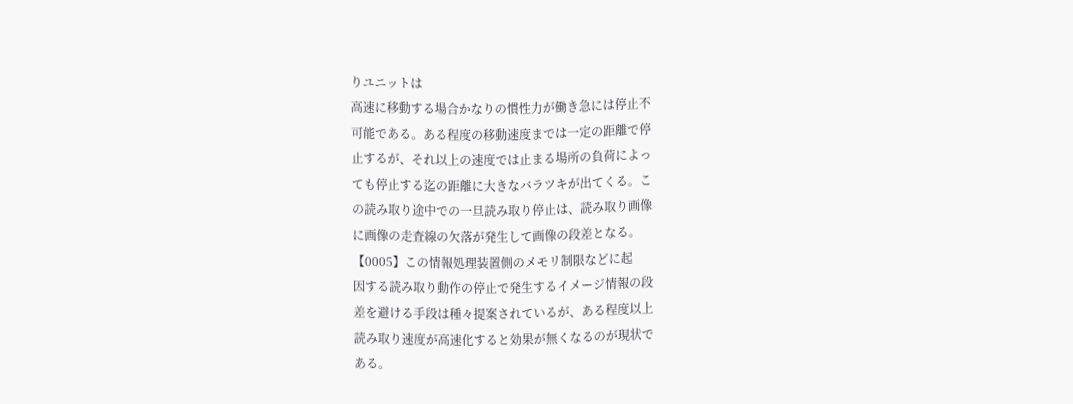りユニットは
高速に移動する場合かなりの慣性力が働き急には停止不
可能である。ある程度の移動速度までは一定の距離で停
止するが、それ以上の速度では止まる場所の負荷によっ
ても停止する迄の距離に大きなバラツキが出てくる。こ
の読み取り途中での一旦読み取り停止は、読み取り画像
に画像の走査線の欠落が発生して画像の段差となる。
【0005】この情報処理装置側のメモリ制限などに起
因する読み取り動作の停止で発生するイメージ情報の段
差を避ける手段は種々提案されているが、ある程度以上
読み取り速度が高速化すると効果が無くなるのが現状で
ある。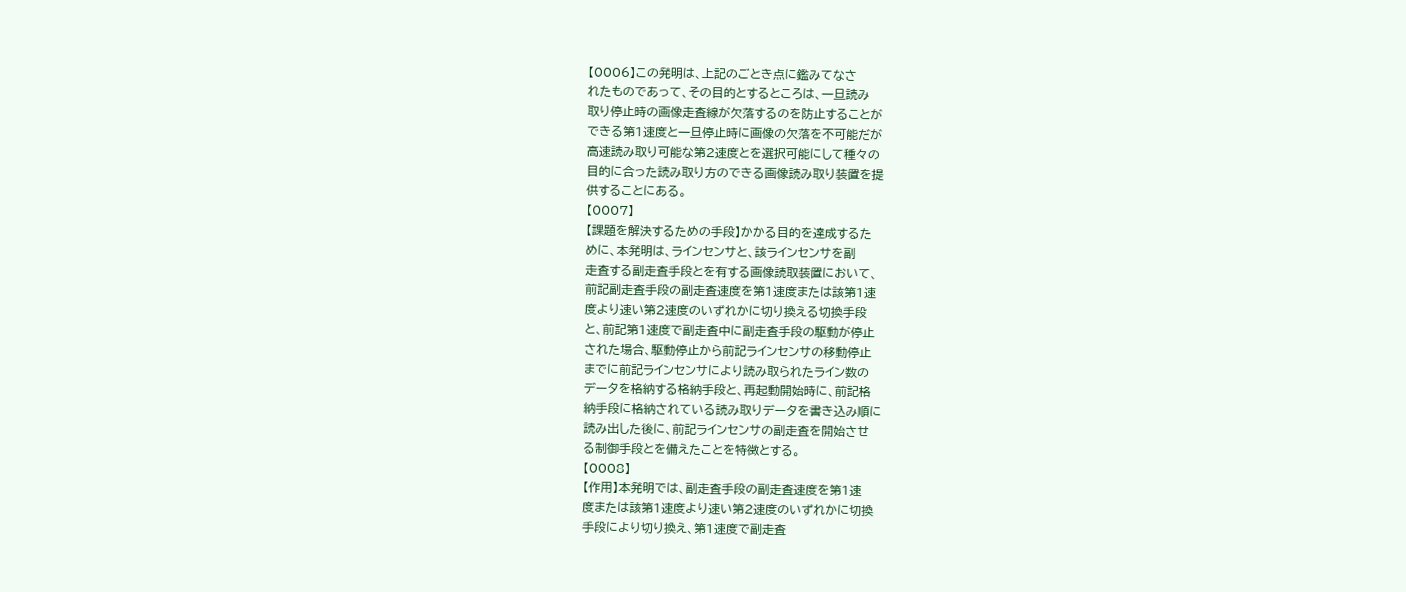【0006】この発明は、上記のごとき点に鑑みてなさ
れたものであって、その目的とするところは、一旦読み
取り停止時の画像走査線が欠落するのを防止することが
できる第1速度と一旦停止時に画像の欠落を不可能だが
高速読み取り可能な第2速度とを選択可能にして種々の
目的に合った読み取り方のできる画像読み取り装置を提
供することにある。
【0007】
【課題を解決するための手段】かかる目的を達成するた
めに、本発明は、ラインセンサと、該ラインセンサを副
走査する副走査手段とを有する画像読取装置において、
前記副走査手段の副走査速度を第1速度または該第1速
度より速い第2速度のいずれかに切り換える切換手段
と、前記第1速度で副走査中に副走査手段の駆動が停止
された場合、駆動停止から前記ラインセンサの移動停止
までに前記ラインセンサにより読み取られたライン数の
データを格納する格納手段と、再起動開始時に、前記格
納手段に格納されている読み取りデータを書き込み順に
読み出した後に、前記ラインセンサの副走査を開始させ
る制御手段とを備えたことを特徴とする。
【0008】
【作用】本発明では、副走査手段の副走査速度を第1速
度または該第1速度より速い第2速度のいずれかに切換
手段により切り換え、第1速度で副走査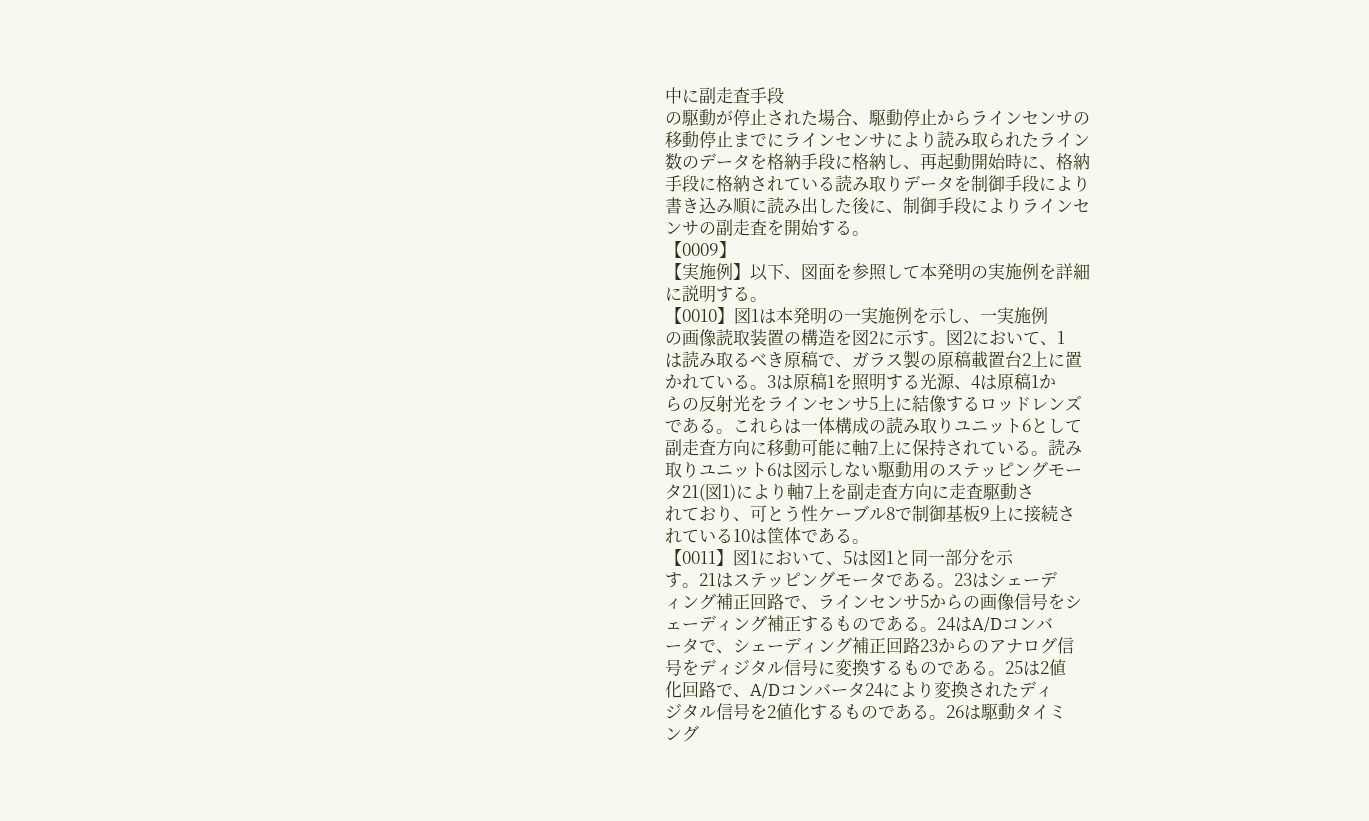中に副走査手段
の駆動が停止された場合、駆動停止からラインセンサの
移動停止までにラインセンサにより読み取られたライン
数のデータを格納手段に格納し、再起動開始時に、格納
手段に格納されている読み取りデータを制御手段により
書き込み順に読み出した後に、制御手段によりラインセ
ンサの副走査を開始する。
【0009】
【実施例】以下、図面を参照して本発明の実施例を詳細
に説明する。
【0010】図1は本発明の一実施例を示し、一実施例
の画像読取装置の構造を図2に示す。図2において、1
は読み取るべき原稿で、ガラス製の原稿載置台2上に置
かれている。3は原稿1を照明する光源、4は原稿1か
らの反射光をラインセンサ5上に結像するロッドレンズ
である。これらは一体構成の読み取りユニット6として
副走査方向に移動可能に軸7上に保持されている。読み
取りユニット6は図示しない駆動用のステッピングモー
タ21(図1)により軸7上を副走査方向に走査駆動さ
れており、可とう性ケーブル8で制御基板9上に接続さ
れている10は筐体である。
【0011】図1において、5は図1と同一部分を示
す。21はステッピングモータである。23はシェーデ
ィング補正回路で、ラインセンサ5からの画像信号をシ
ェーディング補正するものである。24はA/Dコンバ
ータで、シェーディング補正回路23からのアナログ信
号をディジタル信号に変換するものである。25は2値
化回路で、A/Dコンバータ24により変換されたディ
ジタル信号を2値化するものである。26は駆動タイミ
ング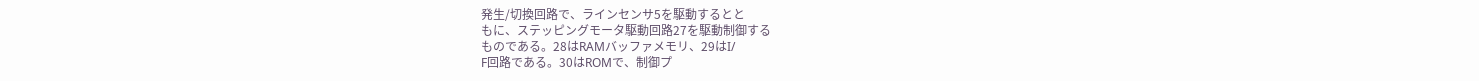発生/切換回路で、ラインセンサ5を駆動するとと
もに、ステッピングモータ駆動回路27を駆動制御する
ものである。28はRAMバッファメモリ、29はI/
F回路である。30はROMで、制御プ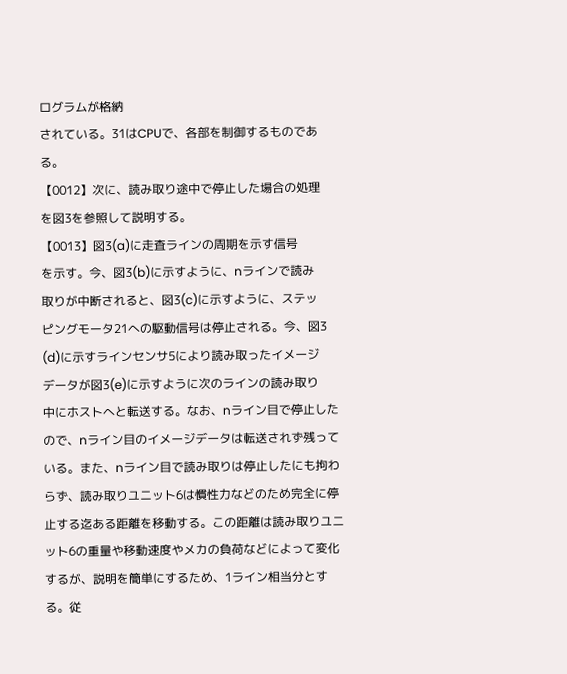ログラムが格納
されている。31はCPUで、各部を制御するものであ
る。
【0012】次に、読み取り途中で停止した場合の処理
を図3を参照して説明する。
【0013】図3(a)に走査ラインの周期を示す信号
を示す。今、図3(b)に示すように、nラインで読み
取りが中断されると、図3(c)に示すように、ステッ
ピングモータ21への駆動信号は停止される。今、図3
(d)に示すラインセンサ5により読み取ったイメージ
データが図3(e)に示すように次のラインの読み取り
中にホストへと転送する。なお、nライン目で停止した
ので、nライン目のイメージデータは転送されず残って
いる。また、nライン目で読み取りは停止したにも拘わ
らず、読み取りユニット6は慣性力などのため完全に停
止する迄ある距離を移動する。この距離は読み取りユニ
ット6の重量や移動速度やメカの負荷などによって変化
するが、説明を簡単にするため、1ライン相当分とす
る。従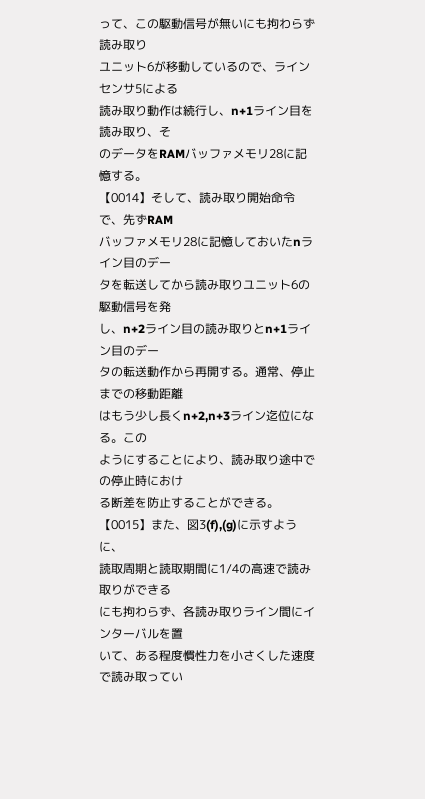って、この駆動信号が無いにも拘わらず読み取り
ユニット6が移動しているので、ラインセンサ5による
読み取り動作は続行し、n+1ライン目を読み取り、そ
のデータをRAMバッファメモリ28に記憶する。
【0014】そして、読み取り開始命令で、先ずRAM
バッファメモリ28に記憶しておいたnライン目のデー
タを転送してから読み取りユニット6の駆動信号を発
し、n+2ライン目の読み取りとn+1ライン目のデー
タの転送動作から再開する。通常、停止までの移動距離
はもう少し長くn+2,n+3ライン迄位になる。この
ようにすることにより、読み取り途中での停止時におけ
る断差を防止することができる。
【0015】また、図3(f),(g)に示すように、
読取周期と読取期間に1/4の高速で読み取りができる
にも拘わらず、各読み取りライン間にインターバルを置
いて、ある程度慣性力を小さくした速度で読み取ってい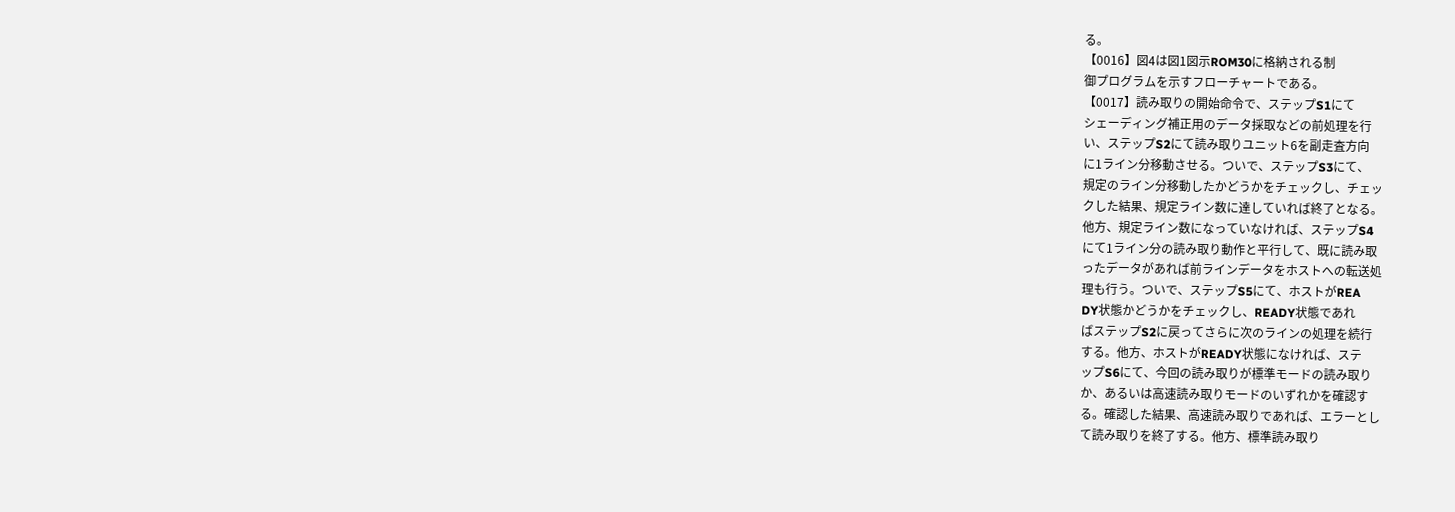る。
【0016】図4は図1図示ROM30に格納される制
御プログラムを示すフローチャートである。
【0017】読み取りの開始命令で、ステップS1にて
シェーディング補正用のデータ採取などの前処理を行
い、ステップS2にて読み取りユニット6を副走査方向
に1ライン分移動させる。ついで、ステップS3にて、
規定のライン分移動したかどうかをチェックし、チェッ
クした結果、規定ライン数に達していれば終了となる。
他方、規定ライン数になっていなければ、ステップS4
にて1ライン分の読み取り動作と平行して、既に読み取
ったデータがあれば前ラインデータをホストへの転送処
理も行う。ついで、ステップS5にて、ホストがREA
DY状態かどうかをチェックし、READY状態であれ
ばステップS2に戻ってさらに次のラインの処理を続行
する。他方、ホストがREADY状態になければ、ステ
ップS6にて、今回の読み取りが標準モードの読み取り
か、あるいは高速読み取りモードのいずれかを確認す
る。確認した結果、高速読み取りであれば、エラーとし
て読み取りを終了する。他方、標準読み取り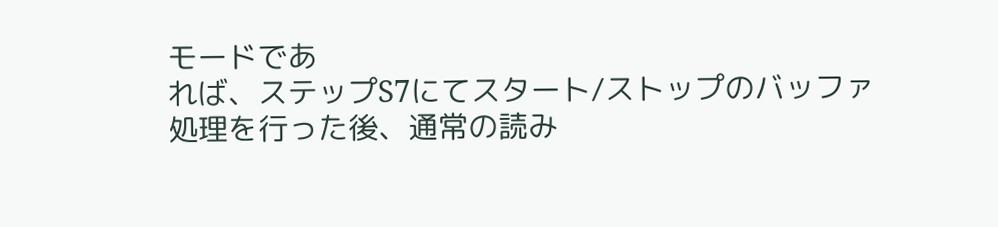モードであ
れば、ステップS7にてスタート/ストップのバッファ
処理を行った後、通常の読み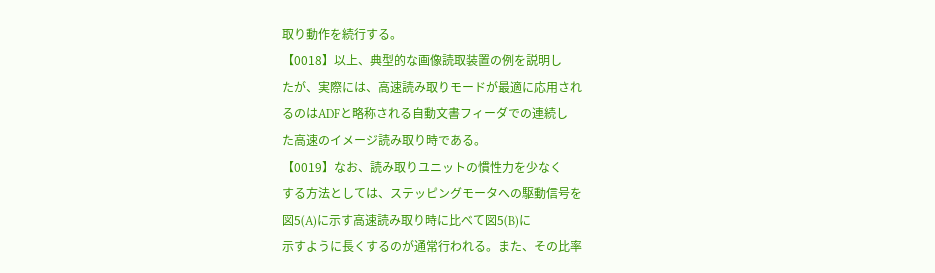取り動作を続行する。
【0018】以上、典型的な画像読取装置の例を説明し
たが、実際には、高速読み取りモードが最適に応用され
るのはADFと略称される自動文書フィーダでの連続し
た高速のイメージ読み取り時である。
【0019】なお、読み取りユニットの慣性力を少なく
する方法としては、ステッピングモータへの駆動信号を
図5(A)に示す高速読み取り時に比べて図5(B)に
示すように長くするのが通常行われる。また、その比率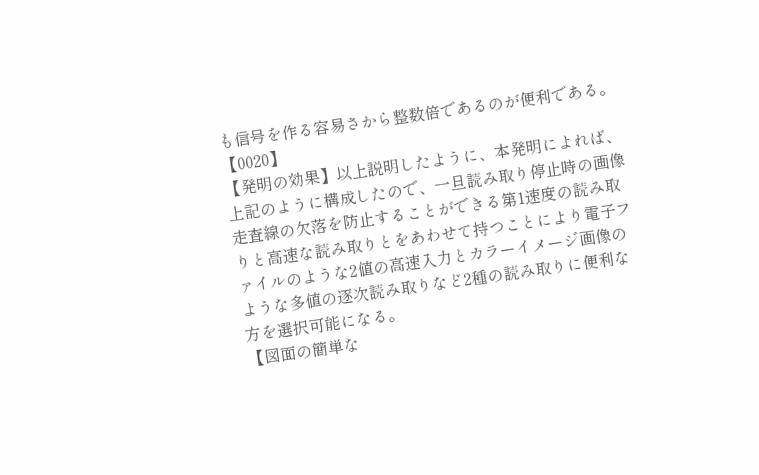も信号を作る容易さから整数倍であるのが便利である。
【0020】
【発明の効果】以上説明したように、本発明によれば、
上記のように構成したので、一旦読み取り停止時の画像
走査線の欠落を防止することができる第1速度の読み取
りと高速な読み取りとをあわせて持つことにより電子フ
ァイルのような2値の高速入力とカラーイメージ画像の
ような多値の逐次読み取りなど2種の読み取りに便利な
方を選択可能になる。
【図面の簡単な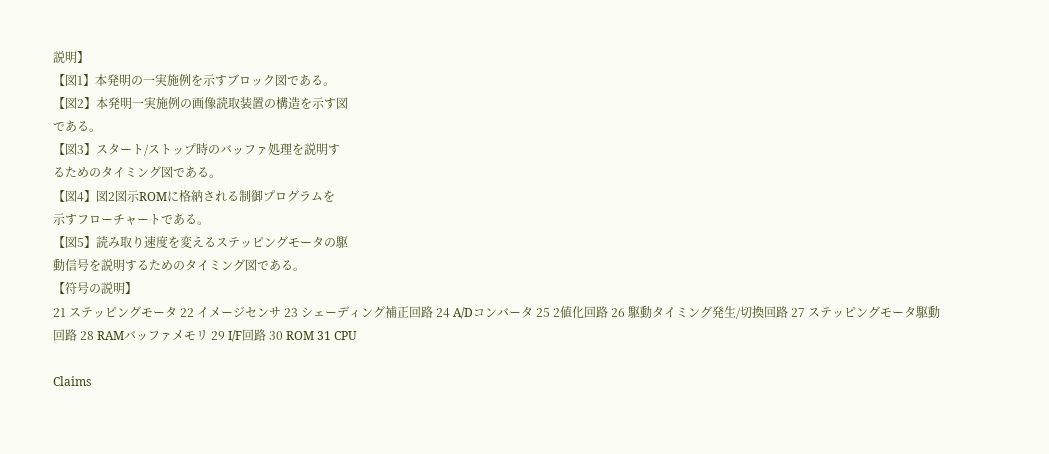説明】
【図1】本発明の一実施例を示すブロック図である。
【図2】本発明一実施例の画像読取装置の構造を示す図
である。
【図3】スタート/ストップ時のバッファ処理を説明す
るためのタイミング図である。
【図4】図2図示ROMに格納される制御プログラムを
示すフローチャートである。
【図5】読み取り速度を変えるステッピングモータの駆
動信号を説明するためのタイミング図である。
【符号の説明】
21 ステッピングモータ 22 イメージセンサ 23 シェーディング補正回路 24 A/Dコンバータ 25 2値化回路 26 駆動タイミング発生/切換回路 27 ステッピングモータ駆動回路 28 RAMバッファメモリ 29 I/F回路 30 ROM 31 CPU

Claims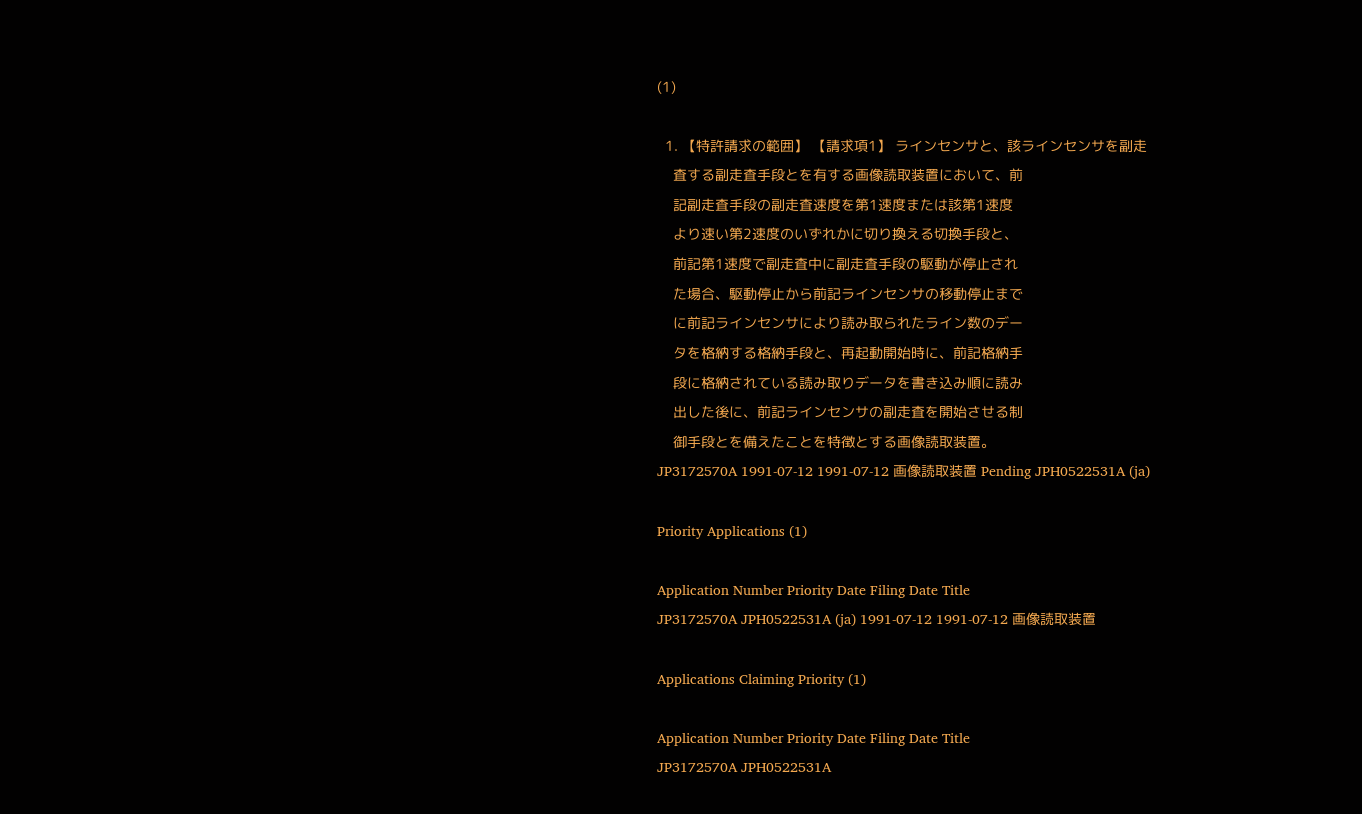(1)

  1. 【特許請求の範囲】 【請求項1】 ラインセンサと、該ラインセンサを副走
    査する副走査手段とを有する画像読取装置において、前
    記副走査手段の副走査速度を第1速度または該第1速度
    より速い第2速度のいずれかに切り換える切換手段と、
    前記第1速度で副走査中に副走査手段の駆動が停止され
    た場合、駆動停止から前記ラインセンサの移動停止まで
    に前記ラインセンサにより読み取られたライン数のデー
    タを格納する格納手段と、再起動開始時に、前記格納手
    段に格納されている読み取りデータを書き込み順に読み
    出した後に、前記ラインセンサの副走査を開始させる制
    御手段とを備えたことを特徴とする画像読取装置。
JP3172570A 1991-07-12 1991-07-12 画像読取装置 Pending JPH0522531A (ja)

Priority Applications (1)

Application Number Priority Date Filing Date Title
JP3172570A JPH0522531A (ja) 1991-07-12 1991-07-12 画像読取装置

Applications Claiming Priority (1)

Application Number Priority Date Filing Date Title
JP3172570A JPH0522531A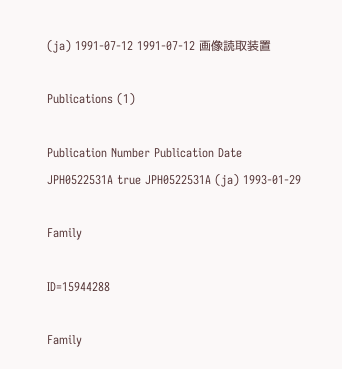(ja) 1991-07-12 1991-07-12 画像読取装置

Publications (1)

Publication Number Publication Date
JPH0522531A true JPH0522531A (ja) 1993-01-29

Family

ID=15944288

Family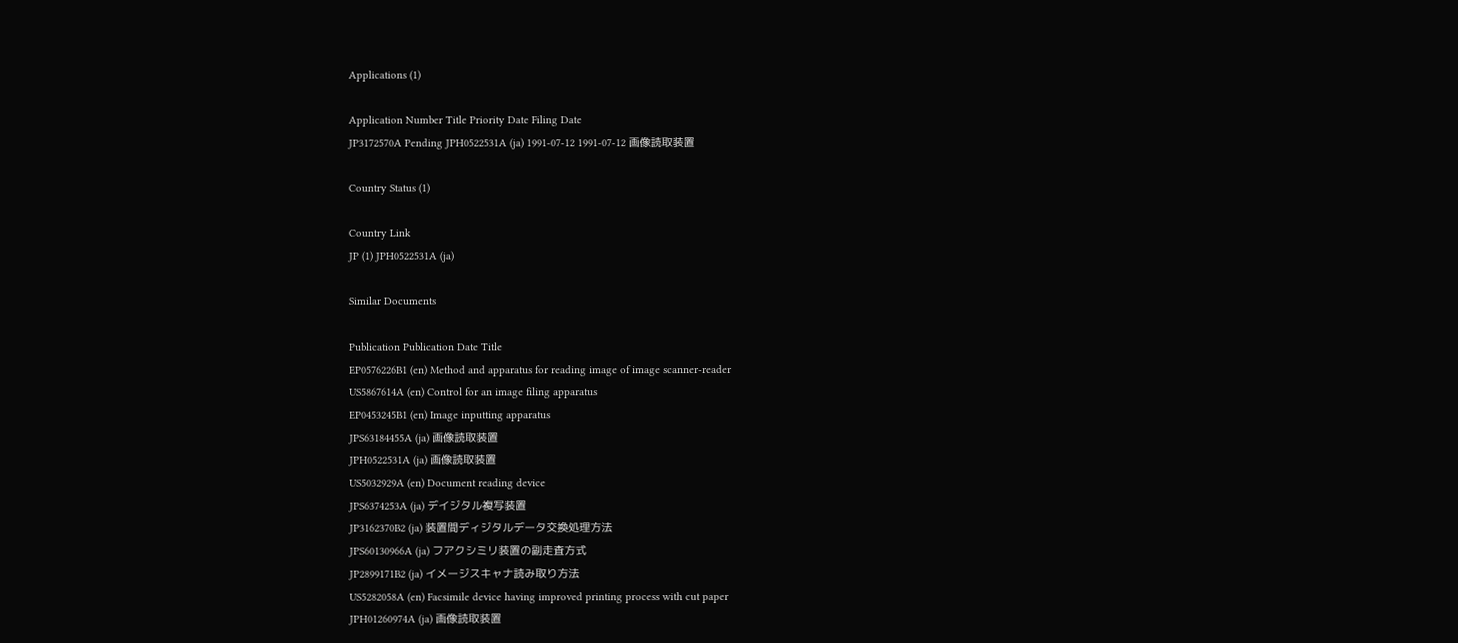Applications (1)

Application Number Title Priority Date Filing Date
JP3172570A Pending JPH0522531A (ja) 1991-07-12 1991-07-12 画像読取装置

Country Status (1)

Country Link
JP (1) JPH0522531A (ja)

Similar Documents

Publication Publication Date Title
EP0576226B1 (en) Method and apparatus for reading image of image scanner-reader
US5867614A (en) Control for an image filing apparatus
EP0453245B1 (en) Image inputting apparatus
JPS63184455A (ja) 画像読取装置
JPH0522531A (ja) 画像読取装置
US5032929A (en) Document reading device
JPS6374253A (ja) デイジタル複写装置
JP3162370B2 (ja) 装置間ディジタルデータ交換処理方法
JPS60130966A (ja) フアクシミリ装置の副走査方式
JP2899171B2 (ja) イメージスキャナ読み取り方法
US5282058A (en) Facsimile device having improved printing process with cut paper
JPH01260974A (ja) 画像読取装置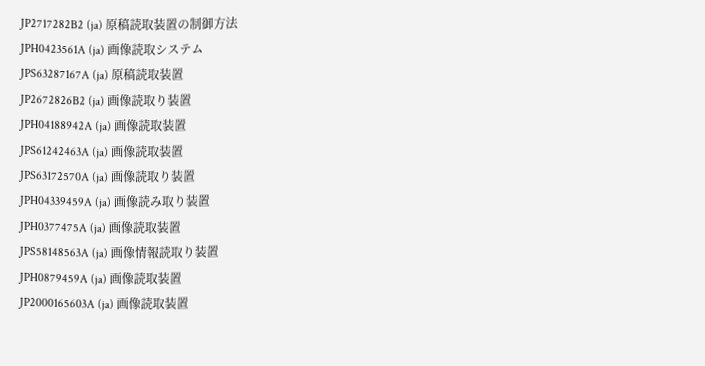JP2717282B2 (ja) 原稿読取装置の制御方法
JPH0423561A (ja) 画像読取システム
JPS63287167A (ja) 原稿読取装置
JP2672826B2 (ja) 画像読取り装置
JPH04188942A (ja) 画像読取装置
JPS61242463A (ja) 画像読取装置
JPS63172570A (ja) 画像読取り装置
JPH04339459A (ja) 画像読み取り装置
JPH0377475A (ja) 画像読取装置
JPS58148563A (ja) 画像情報読取り装置
JPH0879459A (ja) 画像読取装置
JP2000165603A (ja) 画像読取装置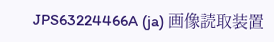JPS63224466A (ja) 画像読取装置